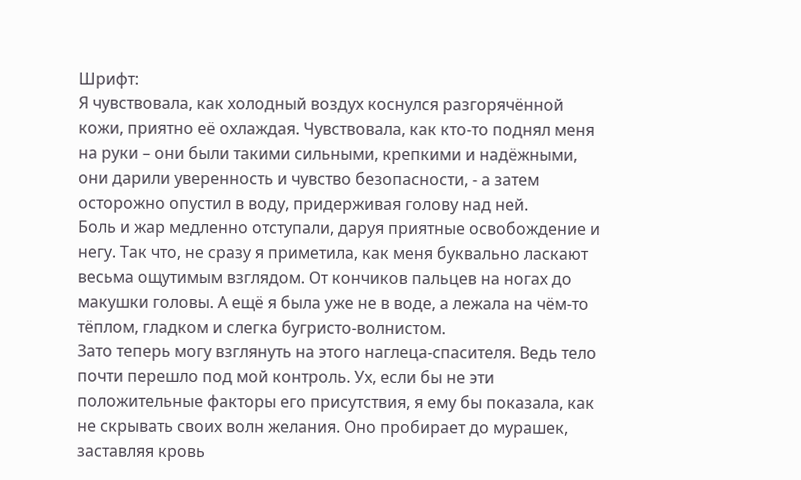Шрифт:
Я чувствовала, как холодный воздух коснулся разгорячённой кожи, приятно её охлаждая. Чувствовала, как кто-то поднял меня на руки – они были такими сильными, крепкими и надёжными, они дарили уверенность и чувство безопасности, - а затем осторожно опустил в воду, придерживая голову над ней.
Боль и жар медленно отступали, даруя приятные освобождение и негу. Так что, не сразу я приметила, как меня буквально ласкают весьма ощутимым взглядом. От кончиков пальцев на ногах до макушки головы. А ещё я была уже не в воде, а лежала на чём-то тёплом, гладком и слегка бугристо-волнистом.
Зато теперь могу взглянуть на этого наглеца-спасителя. Ведь тело почти перешло под мой контроль. Ух, если бы не эти положительные факторы его присутствия, я ему бы показала, как не скрывать своих волн желания. Оно пробирает до мурашек, заставляя кровь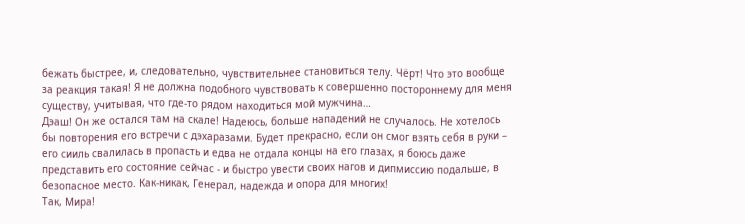бежать быстрее, и, следовательно, чувствительнее становиться телу. Чёрт! Что это вообще за реакция такая! Я не должна подобного чувствовать к совершенно постороннему для меня существу, учитывая, что где-то рядом находиться мой мужчина…
Дэаш! Он же остался там на скале! Надеюсь, больше нападений не случалось. Не хотелось бы повторения его встречи с дэхаразами. Будет прекрасно, если он смог взять себя в руки – его сииль свалилась в пропасть и едва не отдала концы на его глазах, я боюсь даже представить его состояние сейчас - и быстро увести своих нагов и дипмиссию подальше, в безопасное место. Как-никак, Генерал, надежда и опора для многих!
Так, Мира!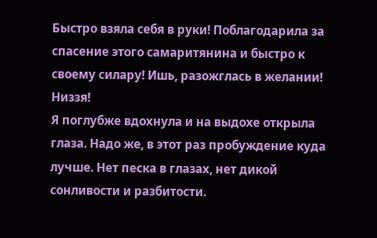Быстро взяла себя в руки! Поблагодарила за спасение этого самаритянина и быстро к своему силару! Ишь, разожглась в желании! Низзя!
Я поглубже вдохнула и на выдохе открыла глаза. Надо же, в этот раз пробуждение куда лучше. Нет песка в глазах, нет дикой сонливости и разбитости.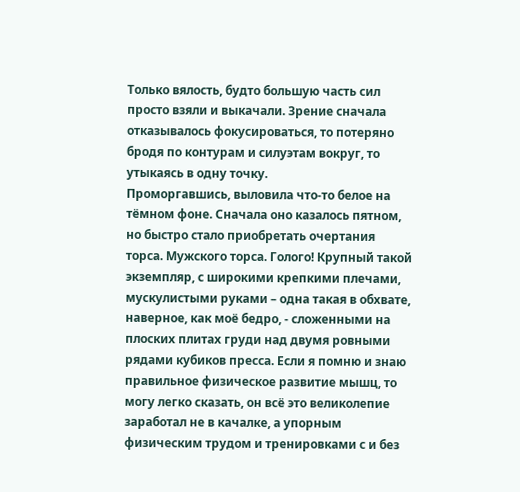Только вялость, будто большую часть сил просто взяли и выкачали. Зрение сначала отказывалось фокусироваться, то потеряно бродя по контурам и силуэтам вокруг, то утыкаясь в одну точку.
Проморгавшись, выловила что-то белое на тёмном фоне. Сначала оно казалось пятном, но быстро стало приобретать очертания торса. Мужского торса. Голого! Крупный такой экземпляр, с широкими крепкими плечами, мускулистыми руками – одна такая в обхвате, наверное, как моё бедро, - сложенными на плоских плитах груди над двумя ровными рядами кубиков пресса. Если я помню и знаю правильное физическое развитие мышц, то могу легко сказать, он всё это великолепие заработал не в качалке, а упорным физическим трудом и тренировками с и без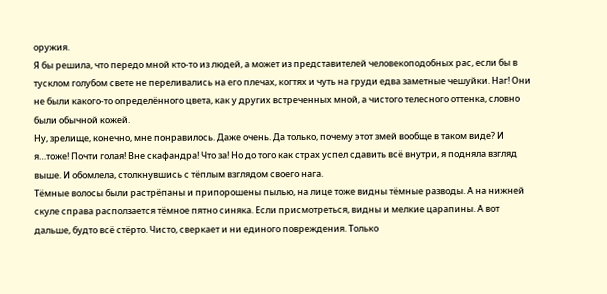оружия.
Я бы решила, что передо мной кто-то из людей, а может из представителей человекоподобных рас, если бы в тусклом голубом свете не переливались на его плечах, когтях и чуть на груди едва заметные чешуйки. Наг! Они не были какого-то определённого цвета, как у других встреченных мной, а чистого телесного оттенка, словно были обычной кожей.
Ну, зрелище, конечно, мне понравилось. Даже очень. Да только, почему этот змей вообще в таком виде? И я…тоже! Почти голая! Вне скафандра! Что за! Но до того как страх успел сдавить всё внутри, я подняла взгляд выше. И обомлела, столкнувшись с тёплым взглядом своего нага.
Тёмные волосы были растрёпаны и припорошены пылью, на лице тоже видны тёмные разводы. А на нижней скуле справа расползается тёмное пятно синяка. Если присмотреться, видны и мелкие царапины. А вот дальше, будто всё стёрто. Чисто, сверкает и ни единого повреждения. Только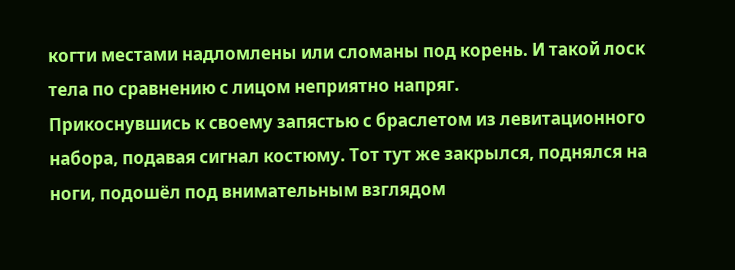когти местами надломлены или сломаны под корень. И такой лоск тела по сравнению с лицом неприятно напряг.
Прикоснувшись к своему запястью с браслетом из левитационного набора, подавая сигнал костюму. Тот тут же закрылся, поднялся на ноги, подошёл под внимательным взглядом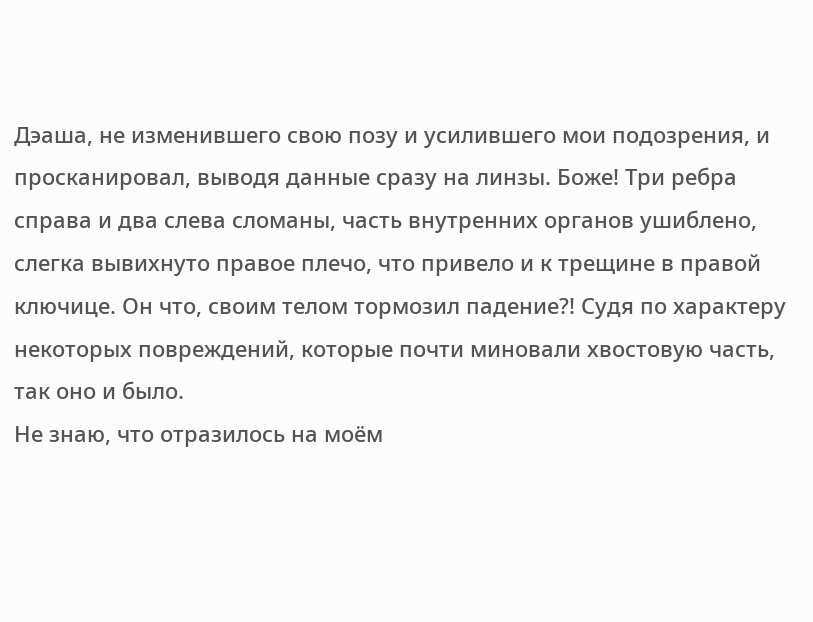Дэаша, не изменившего свою позу и усилившего мои подозрения, и просканировал, выводя данные сразу на линзы. Боже! Три ребра справа и два слева сломаны, часть внутренних органов ушиблено, слегка вывихнуто правое плечо, что привело и к трещине в правой ключице. Он что, своим телом тормозил падение?! Судя по характеру некоторых повреждений, которые почти миновали хвостовую часть, так оно и было.
Не знаю, что отразилось на моём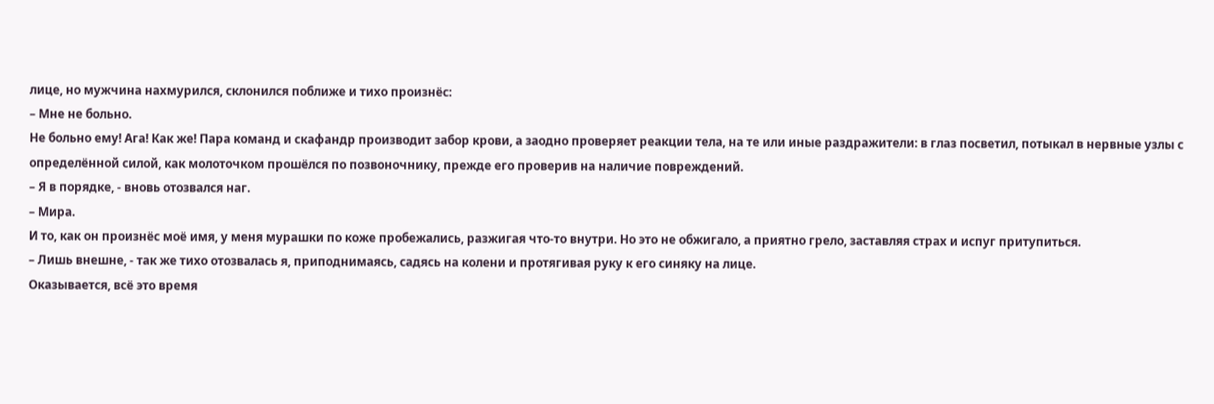лице, но мужчина нахмурился, склонился поближе и тихо произнёс:
– Мне не больно.
Не больно ему! Ага! Как же! Пара команд и скафандр производит забор крови, а заодно проверяет реакции тела, на те или иные раздражители: в глаз посветил, потыкал в нервные узлы с определённой силой, как молоточком прошёлся по позвоночнику, прежде его проверив на наличие повреждений.
– Я в порядке, - вновь отозвался наг.
– Мира.
И то, как он произнёс моё имя, у меня мурашки по коже пробежались, разжигая что-то внутри. Но это не обжигало, а приятно грело, заставляя страх и испуг притупиться.
– Лишь внешне, - так же тихо отозвалась я, приподнимаясь, садясь на колени и протягивая руку к его синяку на лице.
Оказывается, всё это время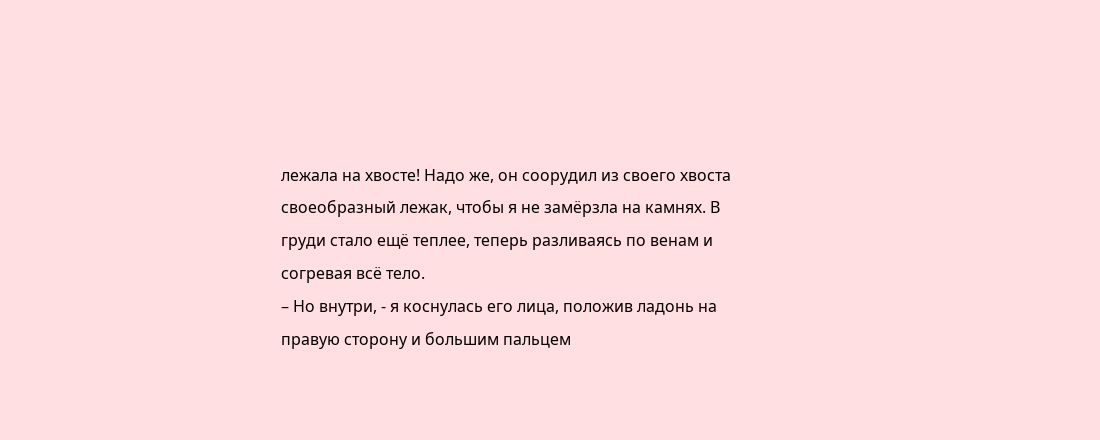лежала на хвосте! Надо же, он соорудил из своего хвоста своеобразный лежак, чтобы я не замёрзла на камнях. В груди стало ещё теплее, теперь разливаясь по венам и согревая всё тело.
– Но внутри, - я коснулась его лица, положив ладонь на правую сторону и большим пальцем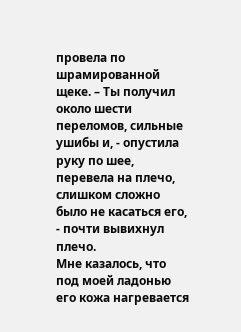провела по шрамированной щеке. – Ты получил около шести переломов, сильные ушибы и, - опустила руку по шее, перевела на плечо, слишком сложно было не касаться его, - почти вывихнул плечо.
Мне казалось, что под моей ладонью его кожа нагревается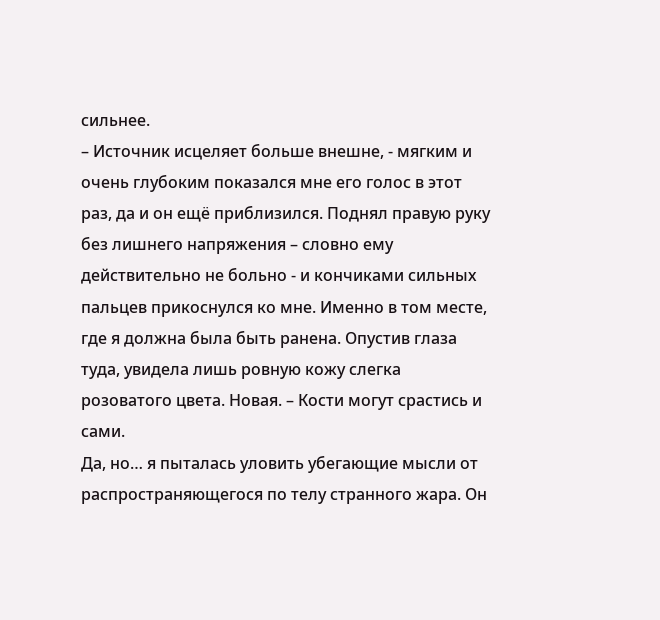сильнее.
– Источник исцеляет больше внешне, - мягким и очень глубоким показался мне его голос в этот раз, да и он ещё приблизился. Поднял правую руку без лишнего напряжения – словно ему действительно не больно - и кончиками сильных пальцев прикоснулся ко мне. Именно в том месте, где я должна была быть ранена. Опустив глаза туда, увидела лишь ровную кожу слегка розоватого цвета. Новая. – Кости могут срастись и сами.
Да, но… я пыталась уловить убегающие мысли от распространяющегося по телу странного жара. Он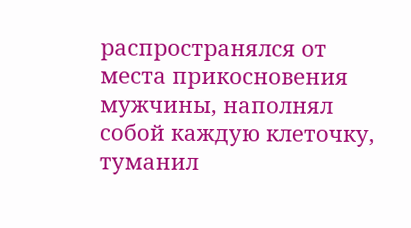распространялся от места прикосновения мужчины, наполнял собой каждую клеточку, туманил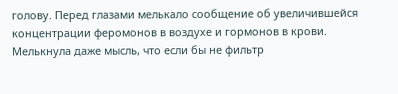голову. Перед глазами мелькало сообщение об увеличившейся концентрации феромонов в воздухе и гормонов в крови. Мелькнула даже мысль, что если бы не фильтр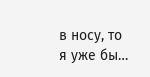в носу, то я уже бы…